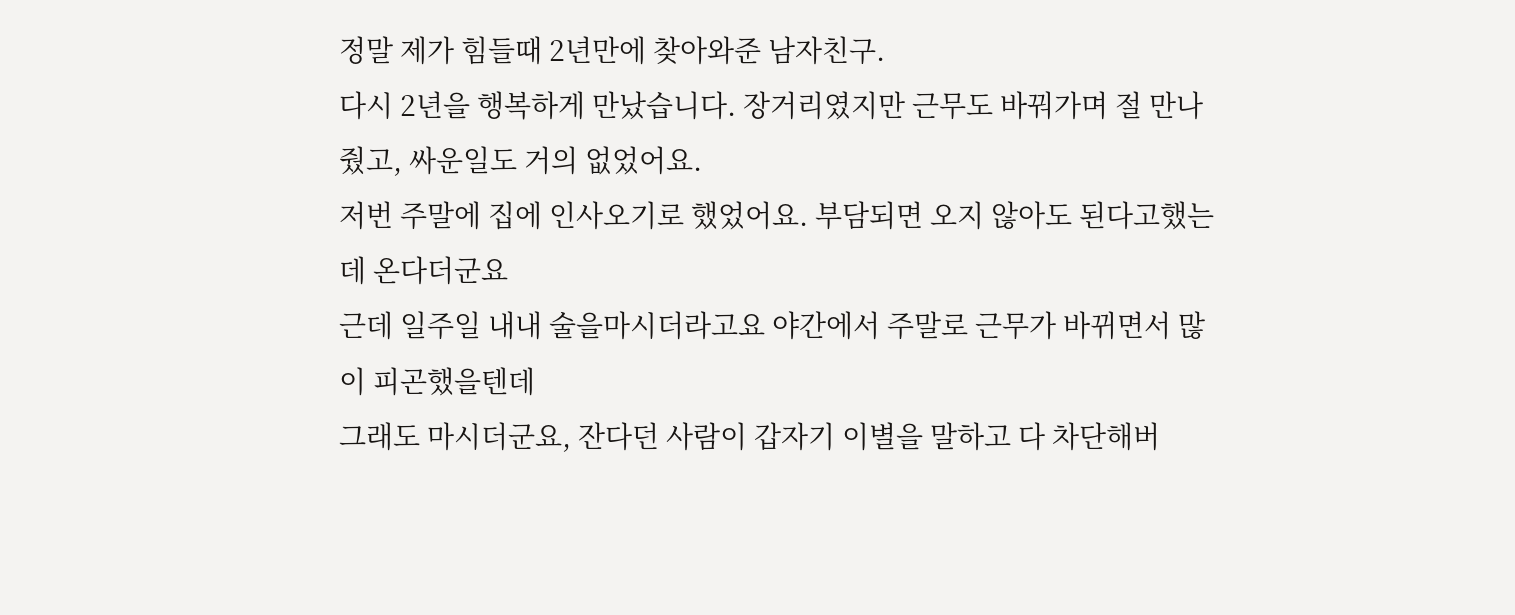정말 제가 힘들때 2년만에 찾아와준 남자친구.
다시 2년을 행복하게 만났습니다. 장거리였지만 근무도 바꿔가며 절 만나줬고, 싸운일도 거의 없었어요.
저번 주말에 집에 인사오기로 했었어요. 부담되면 오지 않아도 된다고했는데 온다더군요
근데 일주일 내내 술을마시더라고요 야간에서 주말로 근무가 바뀌면서 많이 피곤했을텐데
그래도 마시더군요, 잔다던 사람이 갑자기 이별을 말하고 다 차단해버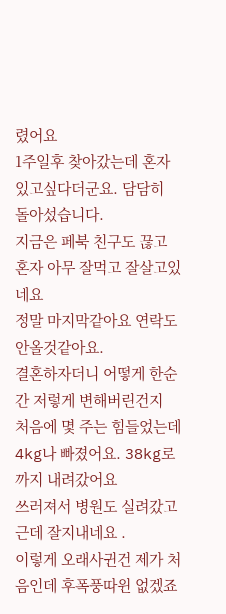렸어요
1주일후 찾아갔는데 혼자있고싶다더군요. 담담히 돌아섰습니다.
지금은 페북 친구도 끊고 혼자 아무 잘먹고 잘살고있네요
정말 마지막같아요 연락도 안올것같아요.
결혼하자더니 어떻게 한순간 저렇게 변해버린건지
처음에 몇 주는 힘들었는데 4kg나 빠졌어요. 38kg로 까지 내려갔어요
쓰러져서 병원도 실려갔고 근데 잘지내네요 .
이렇게 오래사귄건 제가 처음인데 후폭풍따윈 없겠죠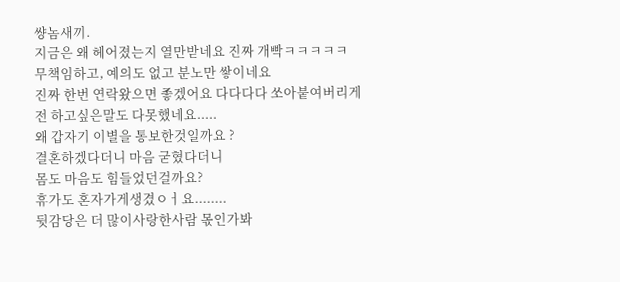썅놈새끼.
지금은 왜 헤어졌는지 열만받네요 진짜 개빡ㅋㅋㅋㅋㅋ
무책임하고, 예의도 없고 분노만 쌓이네요
진짜 한번 연락왔으면 좋겠어요 다다다다 쏘아붙여버리게
전 하고싶은말도 다못했네요.....
왜 갑자기 이별을 통보한것일까요 ?
결혼하겠다더니 마음 굳혔다더니
몸도 마음도 힘들었던걸까요?
휴가도 혼자가게생겼ㅇㅓ요........
뒷감당은 더 많이사랑한사람 몫인가봐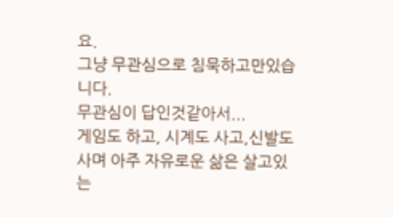요.
그냥 무관심으로 침묵하고만있습니다.
무관심이 답인것같아서...
게임도 하고, 시계도 사고,신발도 사며 아주 자유로운 삶은 살고있는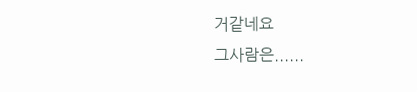거같네요
그사람은......